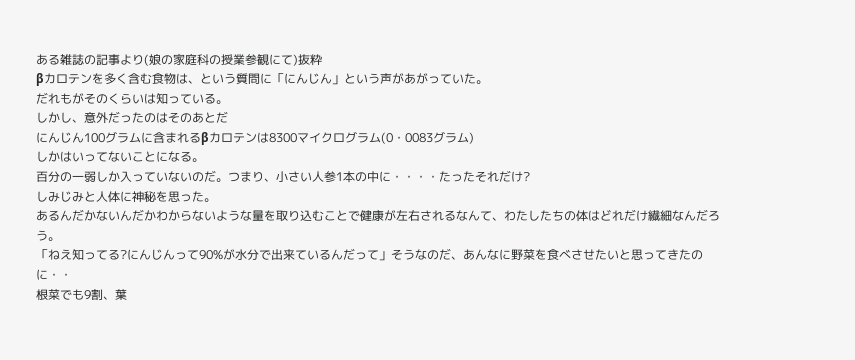ある雑誌の記事より(娘の家庭科の授業参観にて)抜粋
βカロテンを多く含む食物は、という質問に「にんじん」という声があがっていた。
だれもがそのくらいは知っている。
しかし、意外だったのはそのあとだ
にんじん100グラムに含まれるβカロテンは8300マイクログラム(0・0083グラム)
しかはいってないことになる。
百分の一弱しか入っていないのだ。つまり、小さい人参1本の中に・・・・たったそれだけ?
しみじみと人体に神秘を思った。
あるんだかないんだかわからないような量を取り込むことで健康が左右されるなんて、わたしたちの体はどれだけ繊細なんだろう。
「ねえ知ってる?にんじんって90%が水分で出来ているんだって」そうなのだ、あんなに野菜を食べさせたいと思ってきたのに・・
根菜でも9割、葉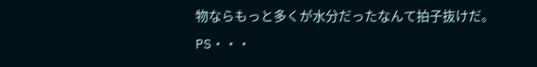物ならもっと多くが水分だったなんて拍子抜けだ。
PS・・・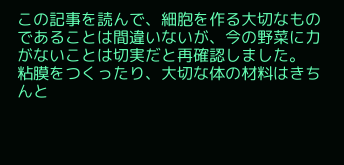この記事を読んで、細胞を作る大切なものであることは間違いないが、今の野菜に力がないことは切実だと再確認しました。
粘膜をつくったり、大切な体の材料はきちんと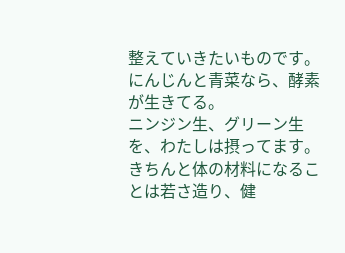整えていきたいものです。
にんじんと青菜なら、酵素が生きてる。
ニンジン生、グリーン生を、わたしは摂ってます。
きちんと体の材料になることは若さ造り、健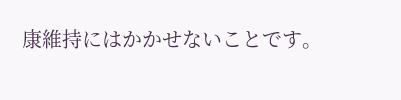康維持にはかかせないことです。